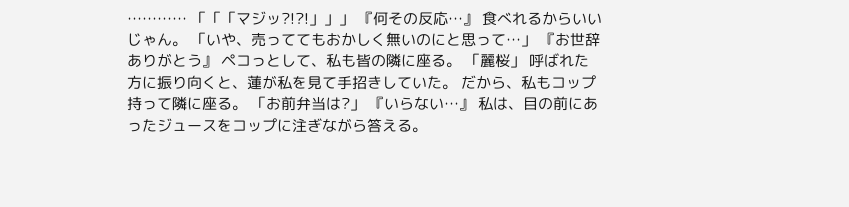………… 「「「マジッ?!?!」」」 『何その反応…』 食べれるからいいじゃん。 「いや、売っててもおかしく無いのにと思って…」 『お世辞ありがとう』 ペコっとして、私も皆の隣に座る。 「麗桜」 呼ばれた方に振り向くと、蓮が私を見て手招きしていた。 だから、私もコップ持って隣に座る。 「お前弁当は?」 『いらない…』 私は、目の前にあったジュースをコップに注ぎながら答える。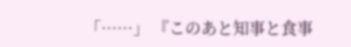「……」 『このあと知事と食事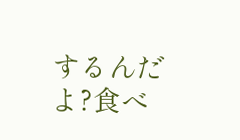するんだよ?食べ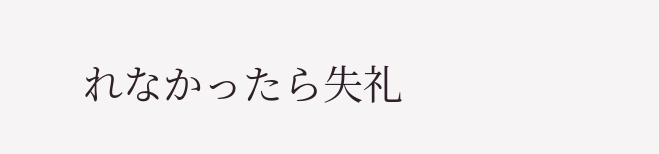れなかったら失礼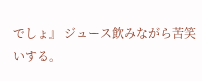でしょ』 ジュース飲みながら苦笑いする。